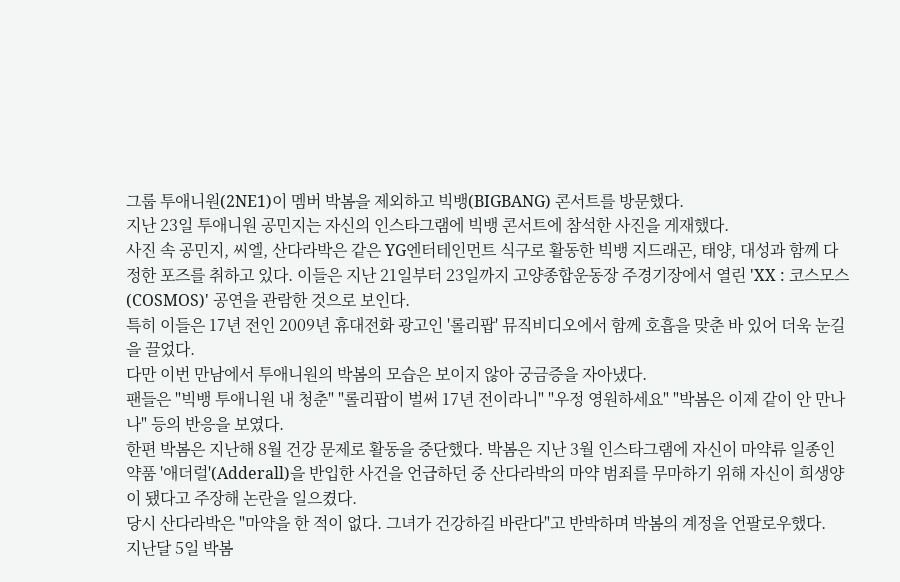그룹 투애니원(2NE1)이 멤버 박봄을 제외하고 빅뱅(BIGBANG) 콘서트를 방문했다.
지난 23일 투애니원 공민지는 자신의 인스타그램에 빅뱅 콘서트에 참석한 사진을 게재했다.
사진 속 공민지, 씨엘, 산다라박은 같은 YG엔터테인먼트 식구로 활동한 빅뱅 지드래곤, 태양, 대성과 함께 다정한 포즈를 취하고 있다. 이들은 지난 21일부터 23일까지 고양종합운동장 주경기장에서 열린 'XX : 코스모스(COSMOS)' 공연을 관람한 것으로 보인다.
특히 이들은 17년 전인 2009년 휴대전화 광고인 '롤리팝' 뮤직비디오에서 함께 호흡을 맞춘 바 있어 더욱 눈길을 끌었다.
다만 이번 만남에서 투애니원의 박봄의 모습은 보이지 않아 궁금증을 자아냈다.
팬들은 "빅뱅 투애니원 내 청춘" "롤리팝이 벌써 17년 전이라니" "우정 영원하세요" "박봄은 이제 같이 안 만나나" 등의 반응을 보였다.
한편 박봄은 지난해 8월 건강 문제로 활동을 중단했다. 박봄은 지난 3월 인스타그램에 자신이 마약류 일종인 약품 '애더럴'(Adderall)을 반입한 사건을 언급하던 중 산다라박의 마약 범죄를 무마하기 위해 자신이 희생양이 됐다고 주장해 논란을 일으켰다.
당시 산다라박은 "마약을 한 적이 없다. 그녀가 건강하길 바란다"고 반박하며 박봄의 계정을 언팔로우했다.
지난달 5일 박봄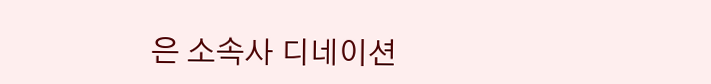은 소속사 디네이션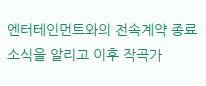엔터테인먼트와의 전속계약 종료 소식을 알리고 이후 작곡가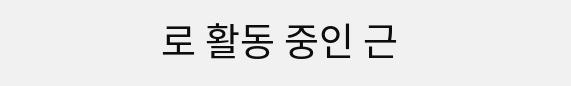로 활동 중인 근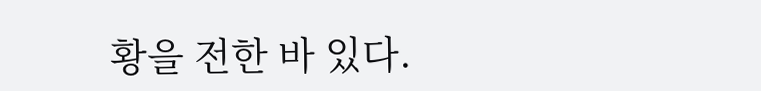황을 전한 바 있다.